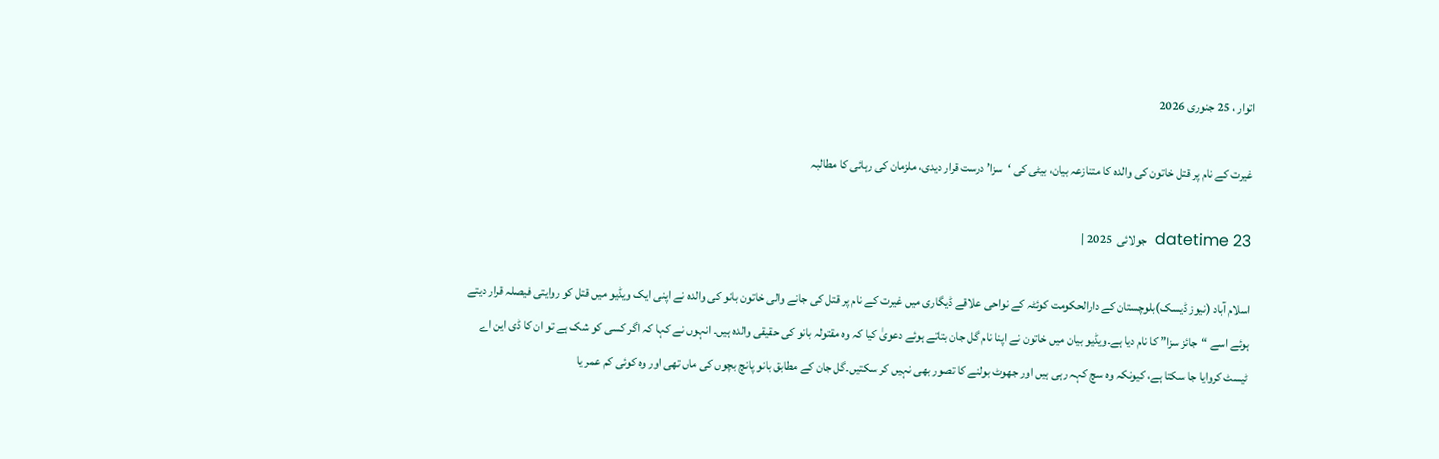اتوار ، 25 جنوری 2026

غیرت کے نام پر قتل خاتون کی والدہ کا متنازعہ بیان، بیٹی کی ‘سزا’ درست قرار دیدی، ملزمان کی رہائی کا مطالبہ

datetime 23  جولائی  2025 |

اسلام آباد (نیوز ڈیسک)بلوچستان کے دارالحکومت کوئٹہ کے نواحی علاقے ڈیگاری میں غیرت کے نام پر قتل کی جانے والی خاتون بانو کی والدہ نے اپنی ایک ویڈیو میں قتل کو روایتی فیصلہ قرار دیتے ہوئے اسے “جائز سزا” کا نام دیا ہے۔ویڈیو بیان میں خاتون نے اپنا نام گل جان بتاتے ہوئے دعویٰ کیا کہ وہ مقتولہ بانو کی حقیقی والدہ ہیں۔ انہوں نے کہا کہ اگر کسی کو شک ہے تو ان کا ڈی این اے ٹیسٹ کروایا جا سکتا ہے، کیونکہ وہ سچ کہہ رہی ہیں اور جھوٹ بولنے کا تصور بھی نہیں کر سکتیں۔گل جان کے مطابق بانو پانچ بچوں کی ماں تھی اور وہ کوئی کم عمر یا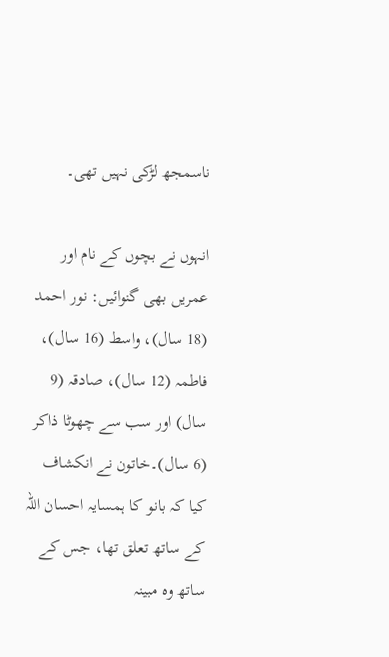ناسمجھ لڑکی نہیں تھی۔

انہوں نے بچوں کے نام اور عمریں بھی گنوائیں: نور احمد (18 سال)، واسط (16 سال)، فاطمہ (12 سال)، صادقہ (9 سال) اور سب سے چھوٹا ذاکر (6 سال)۔خاتون نے انکشاف کیا کہ بانو کا ہمسایہ احسان اللہ کے ساتھ تعلق تھا، جس کے ساتھ وہ مبینہ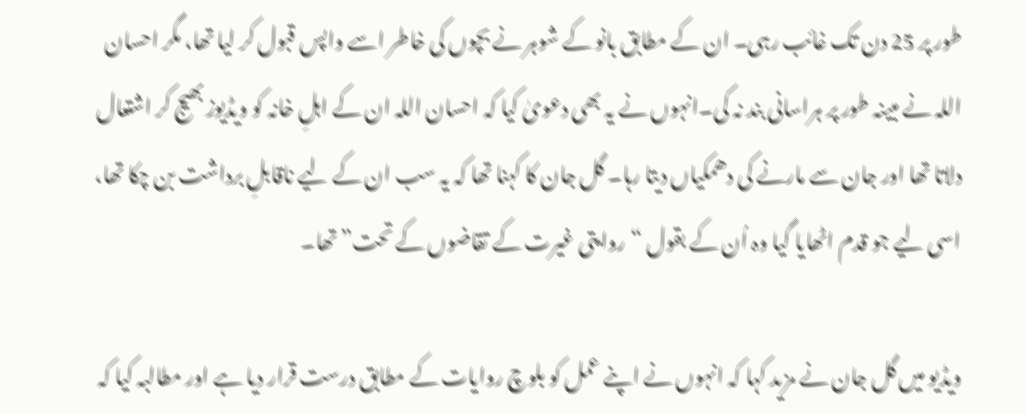طور پر 25 دن تک غائب رہی۔ ان کے مطابق بانو کے شوہر نے بچوں کی خاطر اسے واپس قبول کر لیا تھا، مگر احسان اللہ نے مبینہ طور پر ہراسانی بند نہ کی۔انہوں نے یہ بھی دعویٰ کیا کہ احسان اللہ ان کے اہلِ خانہ کو ویڈیوز بھیج کر اشتعال دلاتا تھا اور جان سے مارنے کی دھمکیاں دیتا رہا۔ گل جان کا کہنا تھا کہ یہ سب ان کے لیے ناقابلِ برداشت بن چکا تھا، اسی لیے جو قدم اٹھایا گیا وہ اُن کے بقول “روایتی غیرت کے تقاضوں کے تحت” تھا۔

ویڈیو میں گل جان نے مزید کہا کہ انہوں نے اپنے عمل کو بلوچ روایات کے مطابق درست قرار دیا ہے اور مطالبہ کیا کہ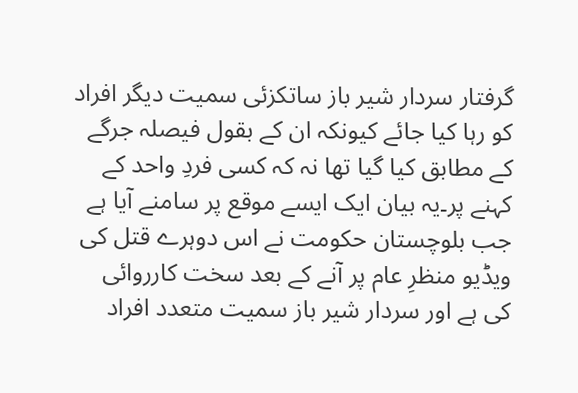گرفتار سردار شیر باز ساتکزئی سمیت دیگر افراد کو رہا کیا جائے کیونکہ ان کے بقول فیصلہ جرگے کے مطابق کیا گیا تھا نہ کہ کسی فردِ واحد کے کہنے پر۔یہ بیان ایک ایسے موقع پر سامنے آیا ہے جب بلوچستان حکومت نے اس دوہرے قتل کی ویڈیو منظرِ عام پر آنے کے بعد سخت کارروائی کی ہے اور سردار شیر باز سمیت متعدد افراد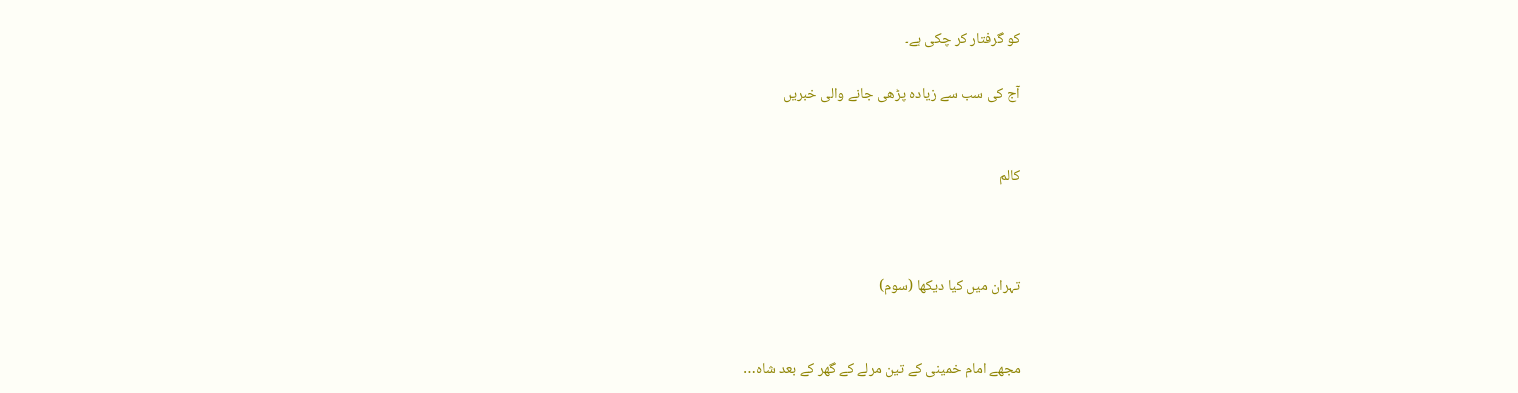کو گرفتار کر چکی ہے۔

آج کی سب سے زیادہ پڑھی جانے والی خبریں


کالم



تہران میں کیا دیکھا (سوم)


مجھے امام خمینی کے تین مرلے کے گھر کے بعد شاہ…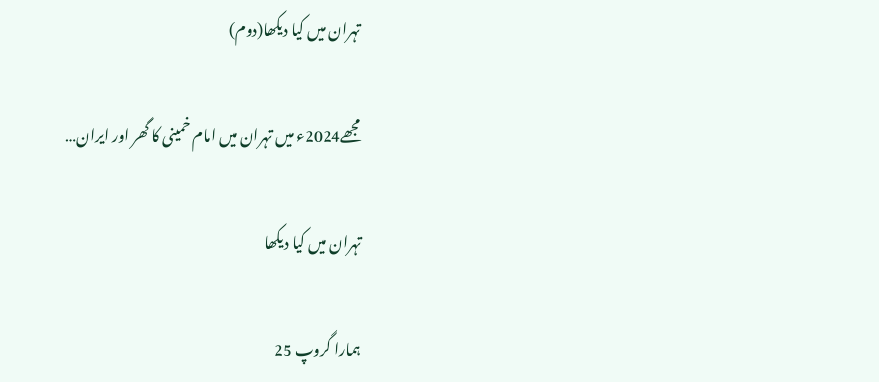تہران میں کیا دیکھا(دوم)

مجھے2024ء میں تہران میں امام خمینی کا گھر اور ایران…

تہران میں کیا دیکھا

ہمارا گروپ 25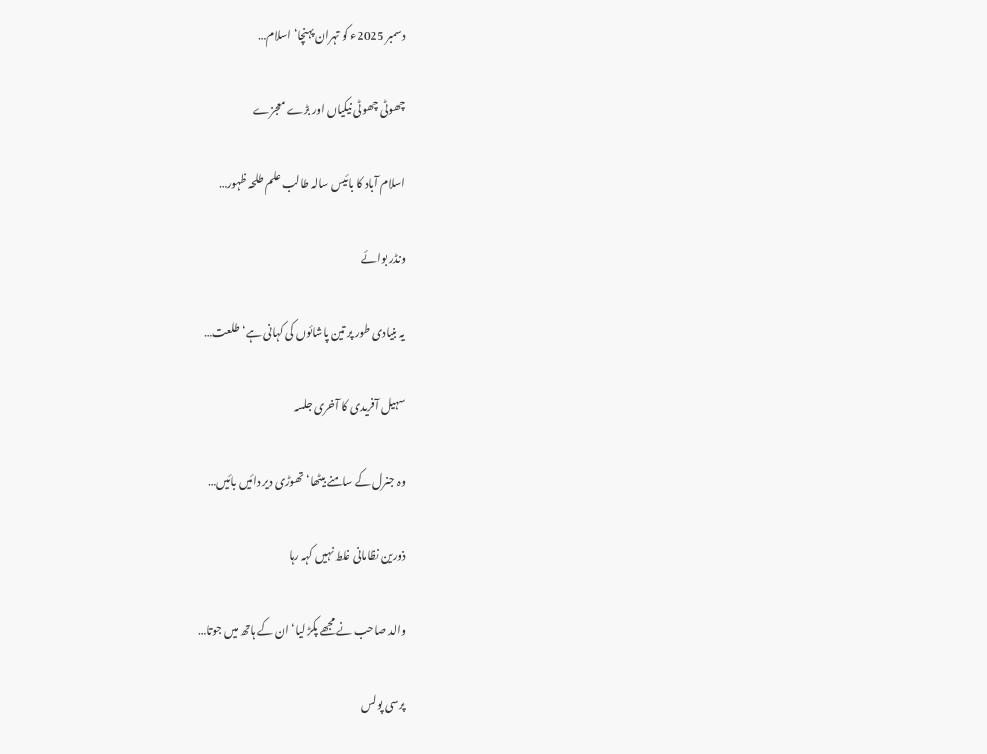دسمبر 2025ء کو تہران پہنچا‘ اسلام…

چھوٹی چھوٹی نیکیاں اور بڑے معجزے

اسلام آباد کا بائیس سالہ طالب علم طلحہ ظہور…

ونڈر بوائے

یہ بنیادی طور پر تین پاشائوں کی کہانی ہے‘ طلعت…

سہیل آفریدی کا آخری جلسہ

وہ جنرل کے سامنے بیٹھا‘ تھوڑی دیر دائیں بائیں…

ذورین نظامانی غلط نہیں کہہ رہا

والد صاحب نے مجھے پکڑ لیا‘ ان کے ہاتھ میں جوتا…

پرسی پولس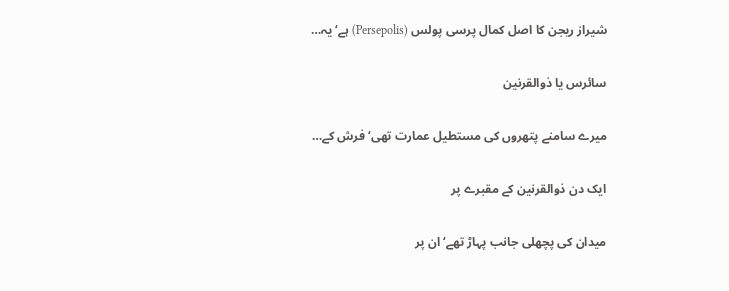شیراز ریجن کا اصل کمال پرسی پولس (Persepolis) ہے‘ یہ…

سائرس یا ذوالقرنین

میرے سامنے پتھروں کی مستطیل عمارت تھی‘ فرش کے…

ایک دن ذوالقرنین کے مقبرے پر

میدان کی پچھلی جانب پہاڑ تھے‘ ان پر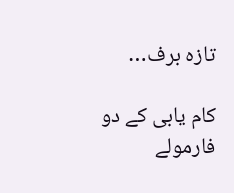تازہ برف…

کام یابی کے دو فارمولے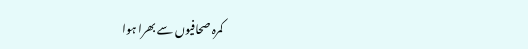کمرہ صحافیوں سے بھرا ہوا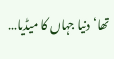تھا‘ دنیا جہاں کا میڈیا…